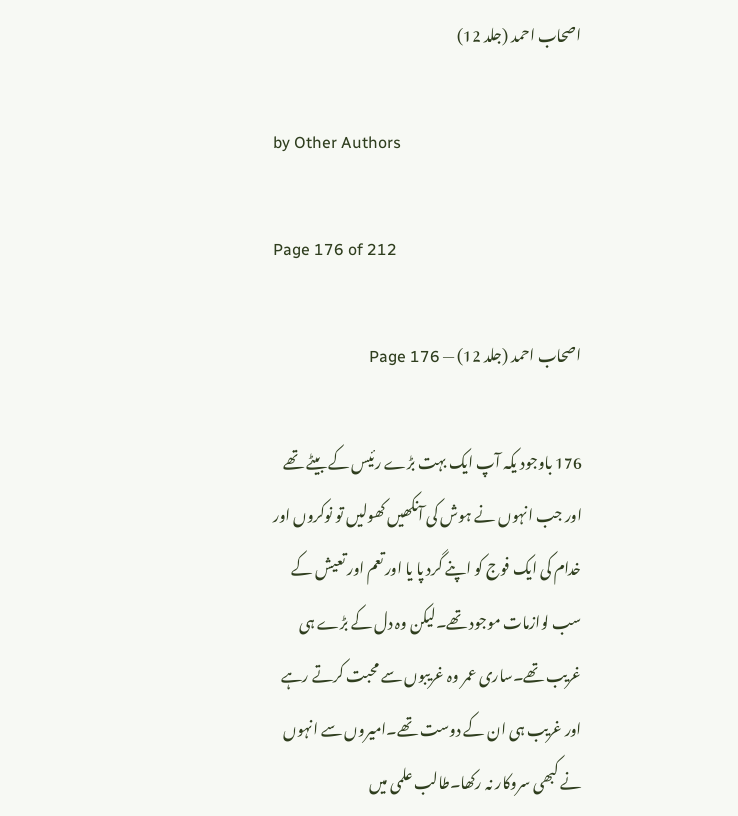اصحاب احمد (جلد 12)

by Other Authors

Page 176 of 212

اصحاب احمد (جلد 12) — Page 176

176 باوجود یکہ آپ ایک بہت بڑے رئیس کے بیٹے تھے اور جب انہوں نے ہوش کی آنکھیں کھولیں تو نوکروں اور خدام کی ایک فوج کو اپنے گرد پا یا اور تعم اور تعیش کے سب لوازمات موجود تھے۔لیکن وہ دل کے بڑے ہی غریب تھے۔ساری عمر وہ غریبوں سے محبت کرتے رہے اور غریب ہی ان کے دوست تھے۔امیروں سے انہوں نے کبھی سروکار نہ رکھا۔طالب علمی میں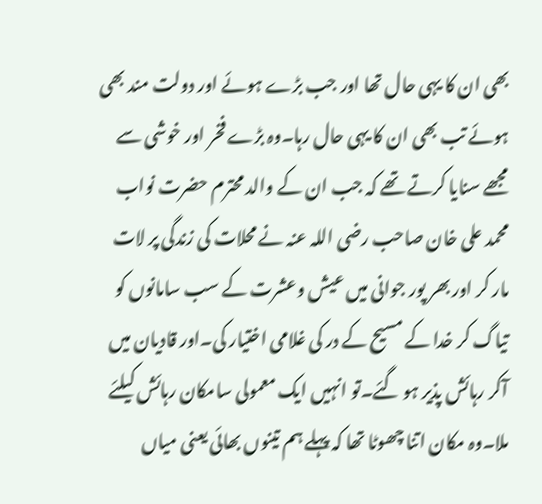بھی ان کا یہی حال تھا اور جب بڑے ہوئے اور دولت مند بھی ہوئے تب بھی ان کا یہی حال رہا۔وہ بڑے فخر اور خوشی سے مجھے سنایا کرتے تھے کہ جب ان کے والد محترم حضرت نواب محمد علی خان صاحب رضی اللہ عنہ نے محلات کی زندگی پر لات مار کر اور بھر پور جوانی میں عیش وعشرت کے سب سامانوں کو تیاگ کر خدا کے مسیح کے در کی غلامی اختیار کی۔اور قادیان میں آکر رہائش پذیر ہو گئے۔تو انہیں ایک معمولی سامکان رہائش کیلئے ملا۔وہ مکان اتنا چھوٹا تھا کہ پہلے ہم تینوں بھائی یعنی میاں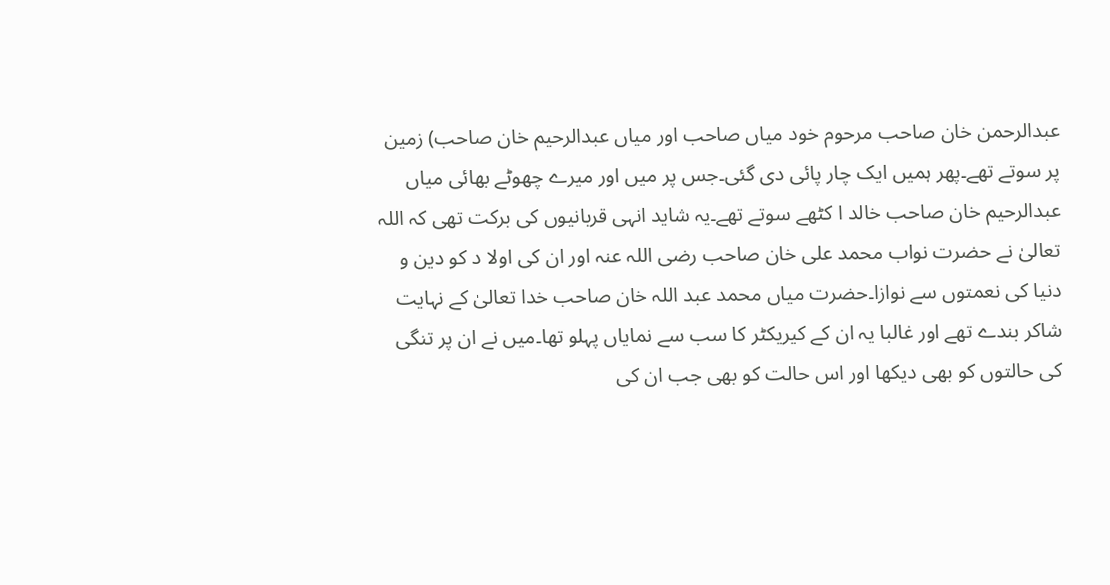عبدالرحمن خان صاحب مرحوم خود میاں صاحب اور میاں عبدالرحیم خان صاحب) زمین پر سوتے تھے۔پھر ہمیں ایک چار پائی دی گئی۔جس پر میں اور میرے چھوٹے بھائی میاں عبدالرحیم خان صاحب خالد ا کٹھے سوتے تھے۔یہ شاید انہی قربانیوں کی برکت تھی کہ اللہ تعالیٰ نے حضرت نواب محمد علی خان صاحب رضی اللہ عنہ اور ان کی اولا د کو دین و دنیا کی نعمتوں سے نوازا۔حضرت میاں محمد عبد اللہ خان صاحب خدا تعالیٰ کے نہایت شاکر بندے تھے اور غالبا یہ ان کے کیریکٹر کا سب سے نمایاں پہلو تھا۔میں نے ان پر تنگی کی حالتوں کو بھی دیکھا اور اس حالت کو بھی جب ان کی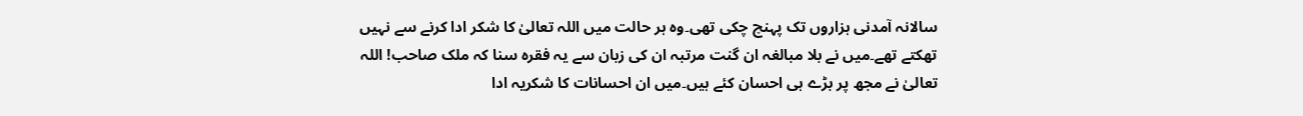سالانہ آمدنی ہزاروں تک پہنچ چکی تھی۔وہ ہر حالت میں اللہ تعالیٰ کا شکر ادا کرنے سے نہیں تھکتے تھے۔میں نے بلا مبالغہ ان گنت مرتبہ ان کی زبان سے یہ فقرہ سنا کہ ملک صاحب! اللہ تعالیٰ نے مجھ پر بڑے ہی احسان کئے ہیں۔میں ان احسانات کا شکریہ ادا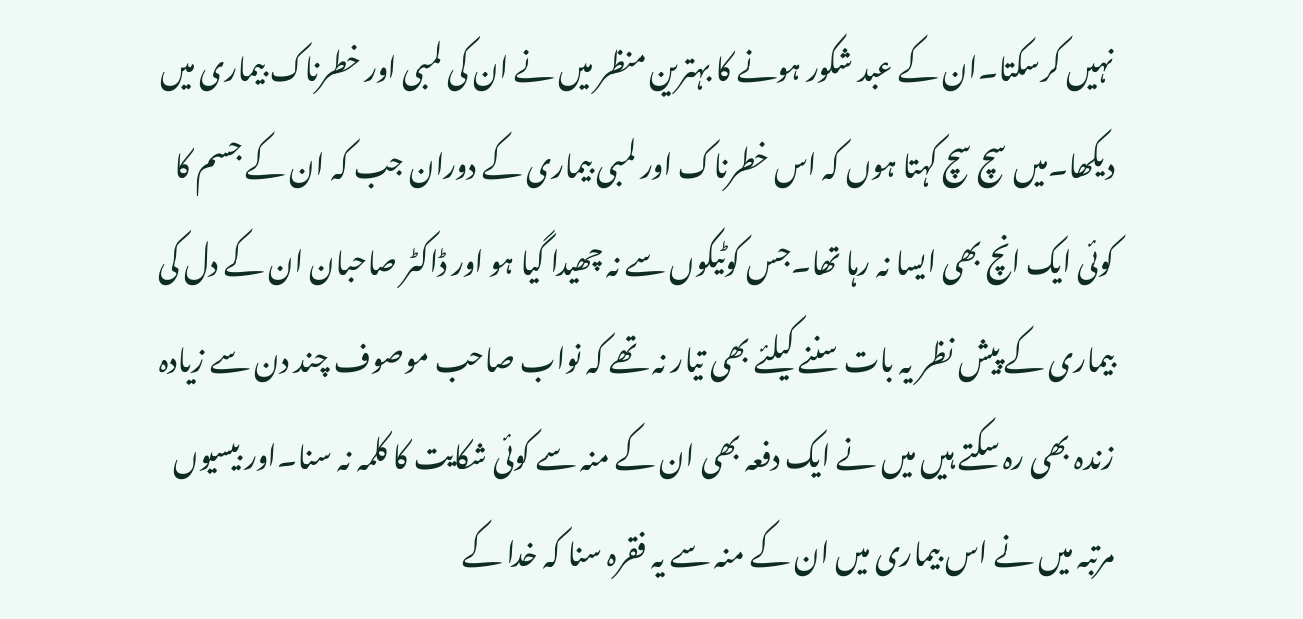نہیں کرسکتا۔ان کے عبد شکور ہونے کا بہترین منظر میں نے ان کی لمبی اور خطرناک بیماری میں دیکھا۔میں سچ سچ کہتا ہوں کہ اس خطرناک اور لمبی بیماری کے دوران جب کہ ان کے جسم کا کوئی ایک انچ بھی ایسا نہ رہا تھا۔جس کوٹیکوں سے نہ چھیدا گیا ہو اور ڈاکٹر صاحبان ان کے دل کی بیماری کے پیش نظر یہ بات سننے کیلئے بھی تیار نہ تھے کہ نواب صاحب موصوف چند دن سے زیادہ زندہ بھی رہ سکتے ہیں میں نے ایک دفعہ بھی ان کے منہ سے کوئی شکایت کا کلمہ نہ سنا۔اور بیسیوں مرتبہ میں نے اس بیماری میں ان کے منہ سے یہ فقرہ سنا کہ خدا کے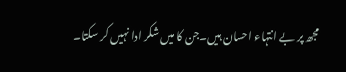مجھ پر بے انتہاء احسان ہیں۔جن کا میں شکر ادا نہیں کر سکتا۔